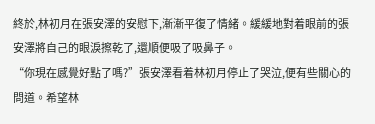終於,林初月在張安澤的安慰下,漸漸平復了情緒。緩緩地對着眼前的張安澤將自己的眼淚擦乾了,還順便吸了吸鼻子。
“你現在感覺好點了嗎?”張安澤看着林初月停止了哭泣,便有些關心的問道。希望林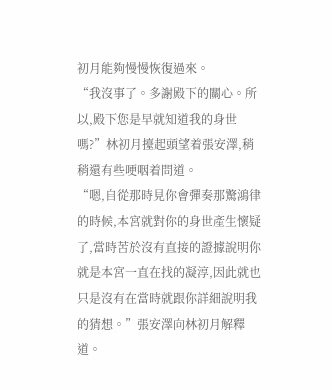初月能夠慢慢恢復過來。
“我沒事了。多謝殿下的關心。所以,殿下您是早就知道我的身世嗎?”林初月擡起頭望着張安澤,稍稍還有些哽咽着問道。
“嗯,自從那時見你會彈奏那驚鴻律的時候,本宮就對你的身世產生懷疑了,當時苦於沒有直接的證據說明你就是本宮一直在找的凝淳,因此就也只是沒有在當時就跟你詳細說明我的猜想。”張安澤向林初月解釋道。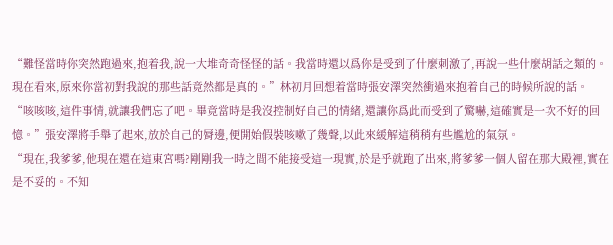“難怪當時你突然跑過來,抱着我,說一大堆奇奇怪怪的話。我當時還以爲你是受到了什麼刺激了,再說一些什麼胡話之類的。現在看來,原來你當初對我說的那些話竟然都是真的。”林初月回想着當時張安澤突然衝過來抱着自己的時候所說的話。
“咳咳咳,這件事情,就讓我們忘了吧。畢竟當時是我沒控制好自己的情緒,還讓你爲此而受到了驚嚇,這確實是一次不好的回憶。”張安澤將手舉了起來,放於自己的脣邊,便開始假裝咳嗽了幾聲,以此來緩解這稍稍有些尷尬的氣氛。
“現在,我爹爹,他現在還在這東宮嗎?剛剛我一時之間不能接受這一現實,於是乎就跑了出來,將爹爹一個人留在那大殿裡,實在是不妥的。不知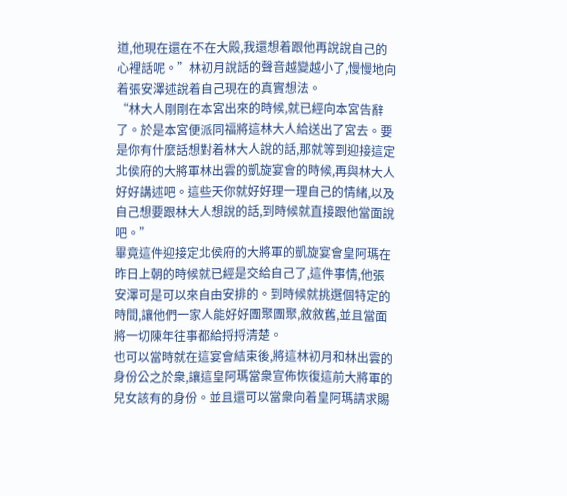道,他現在還在不在大殿,我還想着跟他再說說自己的心裡話呢。”林初月說話的聲音越變越小了,慢慢地向着張安澤述說着自己現在的真實想法。
“林大人剛剛在本宮出來的時候,就已經向本宮告辭了。於是本宮便派同福將這林大人給送出了宮去。要是你有什麼話想對着林大人說的話,那就等到迎接這定北侯府的大將軍林出雲的凱旋宴會的時候,再與林大人好好講述吧。這些天你就好好理一理自己的情緒,以及自己想要跟林大人想說的話,到時候就直接跟他當面說吧。”
畢竟這件迎接定北侯府的大將軍的凱旋宴會皇阿瑪在昨日上朝的時候就已經是交給自己了,這件事情,他張安澤可是可以來自由安排的。到時候就挑選個特定的時間,讓他們一家人能好好團聚團聚,敘敘舊,並且當面將一切陳年往事都給捋捋清楚。
也可以當時就在這宴會結束後,將這林初月和林出雲的身份公之於衆,讓這皇阿瑪當衆宣佈恢復這前大將軍的兒女該有的身份。並且還可以當衆向着皇阿瑪請求賜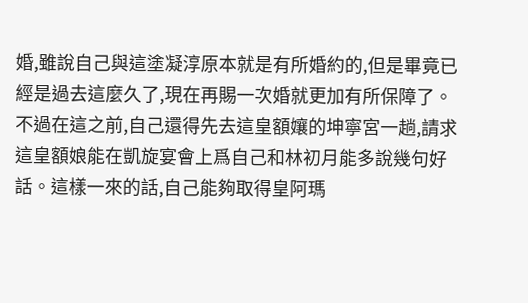婚,雖說自己與這塗凝淳原本就是有所婚約的,但是畢竟已經是過去這麼久了,現在再賜一次婚就更加有所保障了。
不過在這之前,自己還得先去這皇額孃的坤寧宮一趟,請求這皇額娘能在凱旋宴會上爲自己和林初月能多說幾句好話。這樣一來的話,自己能夠取得皇阿瑪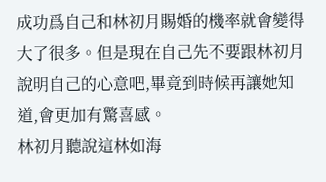成功爲自己和林初月賜婚的機率就會變得大了很多。但是現在自己先不要跟林初月說明自己的心意吧,畢竟到時候再讓她知道,會更加有驚喜感。
林初月聽說這林如海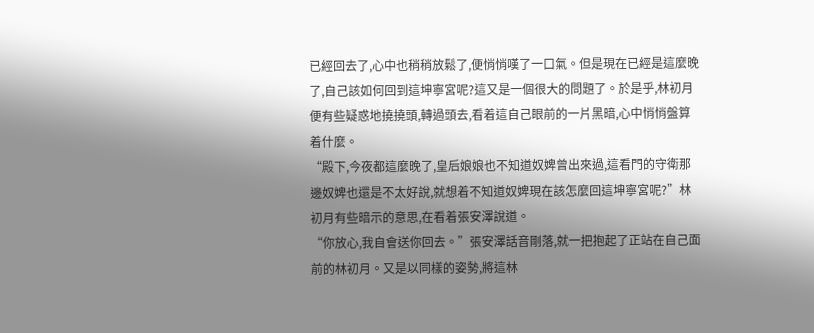已經回去了,心中也稍稍放鬆了,便悄悄嘆了一口氣。但是現在已經是這麼晚了,自己該如何回到這坤寧宮呢?這又是一個很大的問題了。於是乎,林初月便有些疑惑地撓撓頭,轉過頭去,看着這自己眼前的一片黑暗,心中悄悄盤算着什麼。
“殿下,今夜都這麼晚了,皇后娘娘也不知道奴婢曾出來過,這看門的守衛那邊奴婢也還是不太好說,就想着不知道奴婢現在該怎麼回這坤寧宮呢?”林初月有些暗示的意思,在看着張安澤說道。
“你放心,我自會送你回去。”張安澤話音剛落,就一把抱起了正站在自己面前的林初月。又是以同樣的姿勢,將這林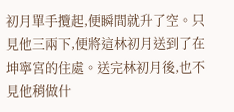初月單手攬起,便瞬間就升了空。只見他三兩下,便將這林初月送到了在坤寧宮的住處。送完林初月後,也不見他稍做什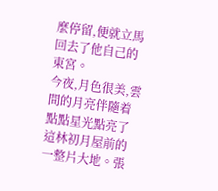麼停留,便就立馬回去了他自己的東宮。
今夜,月色很美,雲間的月亮伴隨着點點星光點亮了這林初月屋前的一整片大地。張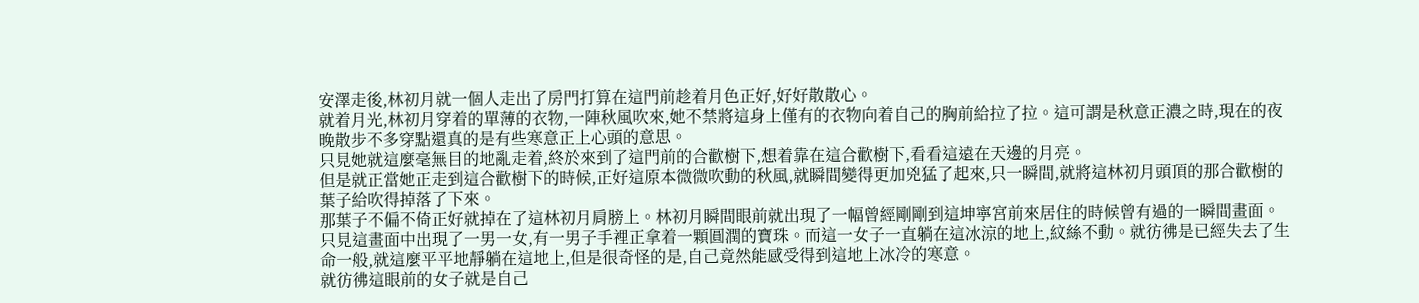安澤走後,林初月就一個人走出了房門打算在這門前趁着月色正好,好好散散心。
就着月光,林初月穿着的單薄的衣物,一陣秋風吹來,她不禁將這身上僅有的衣物向着自己的胸前給拉了拉。這可謂是秋意正濃之時,現在的夜晚散步不多穿點還真的是有些寒意正上心頭的意思。
只見她就這麼毫無目的地亂走着,終於來到了這門前的合歡樹下,想着靠在這合歡樹下,看看這遠在天邊的月亮。
但是就正當她正走到這合歡樹下的時候,正好這原本微微吹動的秋風,就瞬間變得更加兇猛了起來,只一瞬間,就將這林初月頭頂的那合歡樹的葉子給吹得掉落了下來。
那葉子不偏不倚正好就掉在了這林初月肩膀上。林初月瞬間眼前就出現了一幅曾經剛剛到這坤寧宮前來居住的時候曾有過的一瞬間畫面。
只見這畫面中出現了一男一女,有一男子手裡正拿着一顆圓潤的寶珠。而這一女子一直躺在這冰涼的地上,紋絲不動。就彷彿是已經失去了生命一般,就這麼平平地靜躺在這地上,但是很奇怪的是,自己竟然能感受得到這地上冰冷的寒意。
就彷彿這眼前的女子就是自己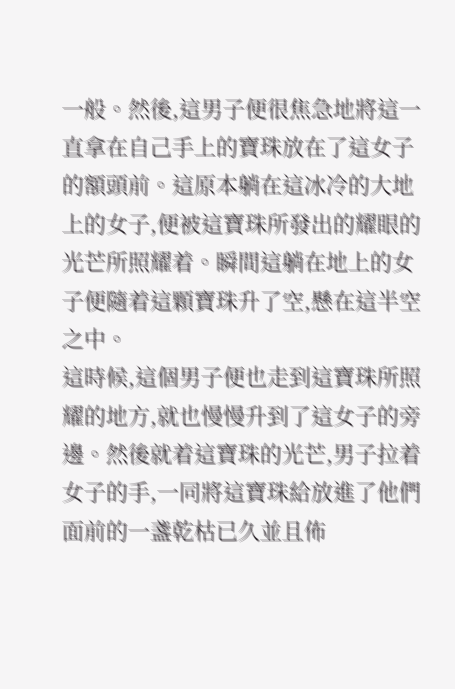一般。然後,這男子便很焦急地將這一直拿在自己手上的寶珠放在了這女子的額頭前。這原本躺在這冰冷的大地上的女子,便被這寶珠所發出的耀眼的光芒所照耀着。瞬間這躺在地上的女子便隨着這顆寶珠升了空,懸在這半空之中。
這時候,這個男子便也走到這寶珠所照耀的地方,就也慢慢升到了這女子的旁邊。然後就着這寶珠的光芒,男子拉着女子的手,一同將這寶珠給放進了他們面前的一盞乾枯已久並且佈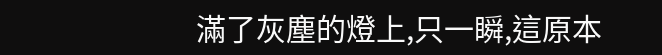滿了灰塵的燈上,只一瞬,這原本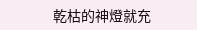乾枯的神燈就充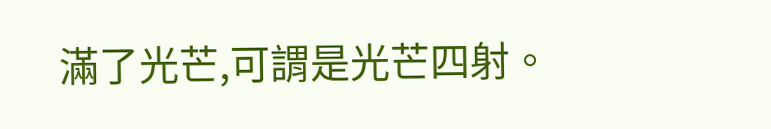滿了光芒,可謂是光芒四射。